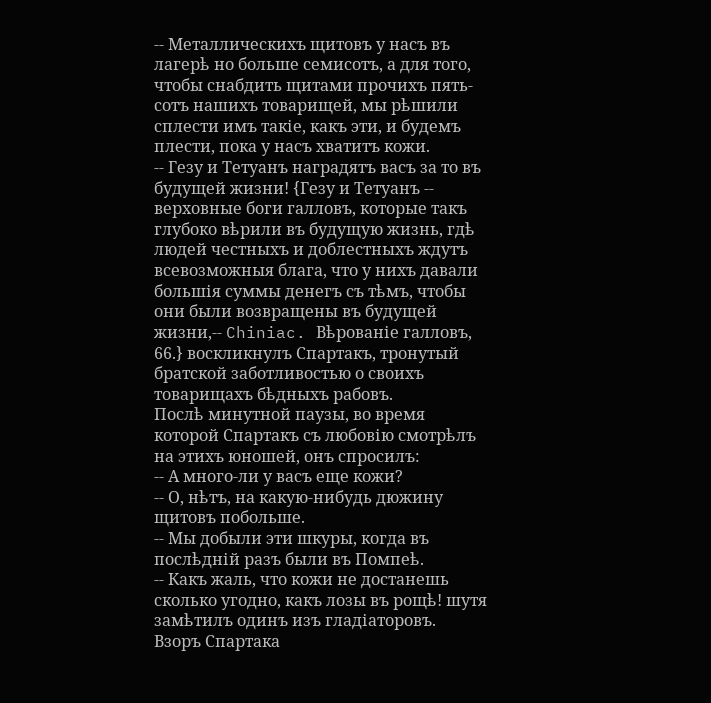-- Металлическихъ щитовъ у насъ въ лагерѣ но больше семисотъ, а для того, чтобы снабдить щитами прочихъ пять-сотъ нашихъ товарищей, мы рѣшили сплести имъ такіе, какъ эти, и будемъ плести, пока у насъ хватитъ кожи.
-- Гезу и Тетуанъ наградятъ васъ за то въ будущей жизни! {Гезу и Тетуанъ -- верховные боги галловъ, которые такъ глубоко вѣрили въ будущую жизнь, гдѣ людей честныхъ и доблестныхъ ждутъ всевозможныя блага, что у нихъ давали большія суммы денегъ съ тѣмъ, чтобы они были возвращены въ будущей жизни,-- Chiniac. Вѣрованіе галловъ, 66.} воскликнулъ Спартакъ, тронутый братской заботливостью о своихъ товарищахъ бѣдныхъ рабовъ.
Послѣ минутной паузы, во время которой Спартакъ съ любовію смотрѣлъ на этихъ юношей, онъ спросилъ:
-- А много-ли у васъ еще кожи?
-- О, нѣтъ, на какую-нибудь дюжину щитовъ побольше.
-- Мы добыли эти шкуры, когда въ послѣдній разъ были въ Помпеѣ.
-- Какъ жаль, что кожи не достанешь сколько угодно, какъ лозы въ рощѣ! шутя замѣтилъ одинъ изъ гладіаторовъ.
Взоръ Спартака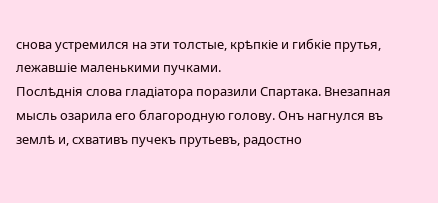снова устремился на эти толстые, крѣпкіе и гибкіе прутья, лежавшіе маленькими пучками.
Послѣднія слова гладіатора поразили Спартака. Внезапная мысль озарила его благородную голову. Онъ нагнулся въ землѣ и, схвативъ пучекъ прутьевъ, радостно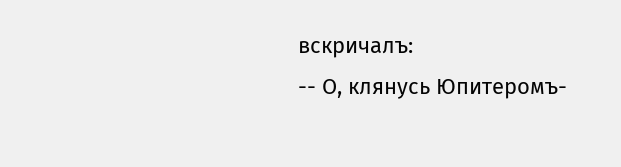вскричалъ:
-- О, клянусь Юпитеромъ-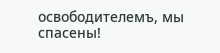освободителемъ, мы спасены!